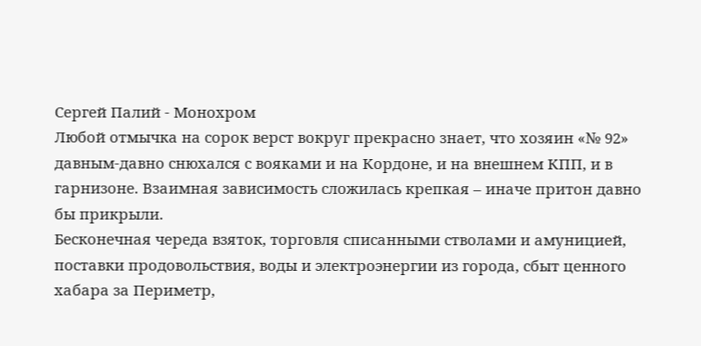Сергей Палий - Монохром
Любой отмычка на сорок верст вокруг прекрасно знает, что хозяин «№ 92» давным-давно снюхался с вояками и на Кордоне, и на внешнем КПП, и в гарнизоне. Взаимная зависимость сложилась крепкая – иначе притон давно бы прикрыли.
Бесконечная череда взяток, торговля списанными стволами и амуницией, поставки продовольствия, воды и электроэнергии из города, сбыт ценного хабара за Периметр,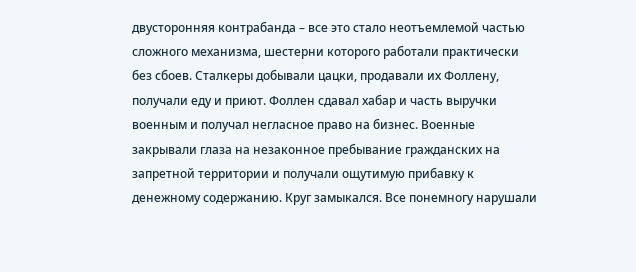двусторонняя контрабанда – все это стало неотъемлемой частью сложного механизма, шестерни которого работали практически без сбоев. Сталкеры добывали цацки, продавали их Фоллену, получали еду и приют. Фоллен сдавал хабар и часть выручки военным и получал негласное право на бизнес. Военные закрывали глаза на незаконное пребывание гражданских на запретной территории и получали ощутимую прибавку к денежному содержанию. Круг замыкался. Все понемногу нарушали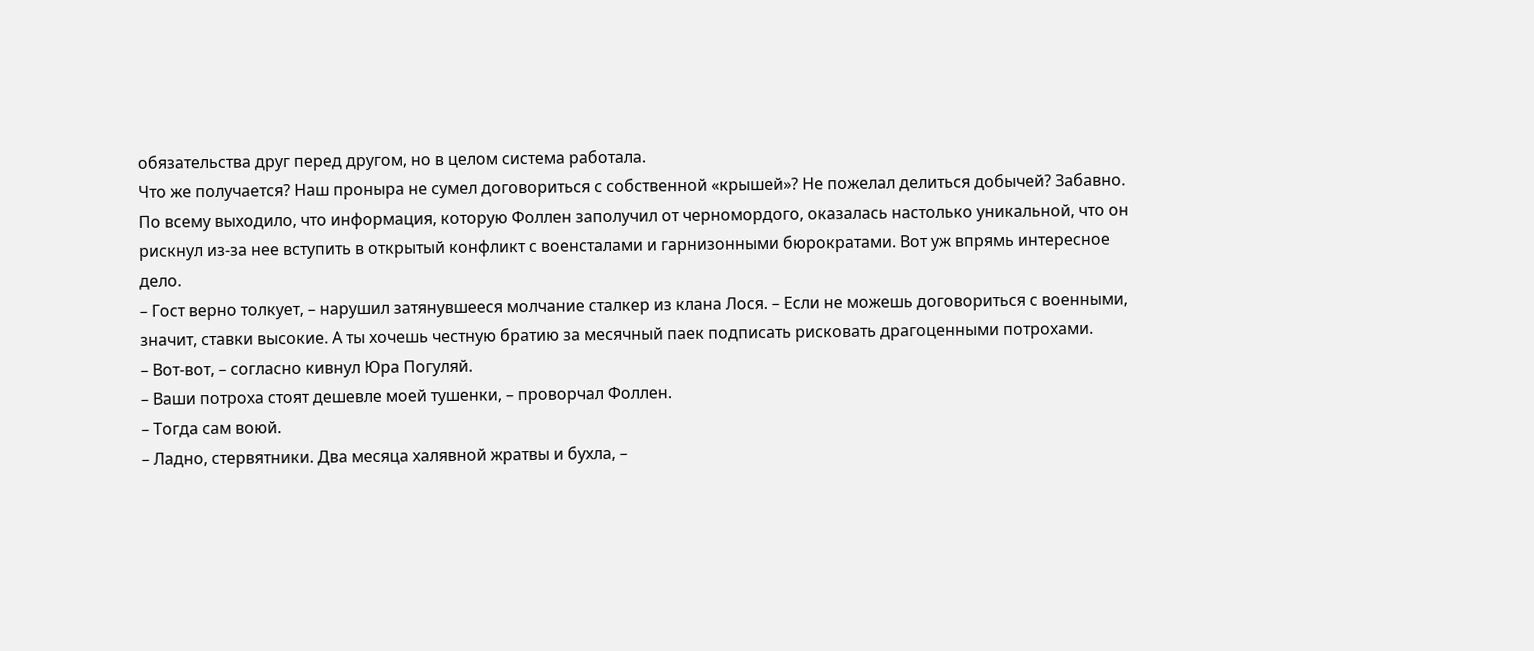обязательства друг перед другом, но в целом система работала.
Что же получается? Наш проныра не сумел договориться с собственной «крышей»? Не пожелал делиться добычей? Забавно. По всему выходило, что информация, которую Фоллен заполучил от черномордого, оказалась настолько уникальной, что он рискнул из-за нее вступить в открытый конфликт с военсталами и гарнизонными бюрократами. Вот уж впрямь интересное дело.
– Гост верно толкует, – нарушил затянувшееся молчание сталкер из клана Лося. – Если не можешь договориться с военными, значит, ставки высокие. А ты хочешь честную братию за месячный паек подписать рисковать драгоценными потрохами.
– Вот-вот, – согласно кивнул Юра Погуляй.
– Ваши потроха стоят дешевле моей тушенки, – проворчал Фоллен.
– Тогда сам воюй.
– Ладно, стервятники. Два месяца халявной жратвы и бухла, –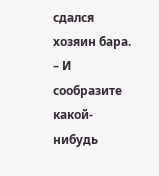сдался хозяин бара. – И сообразите какой-нибудь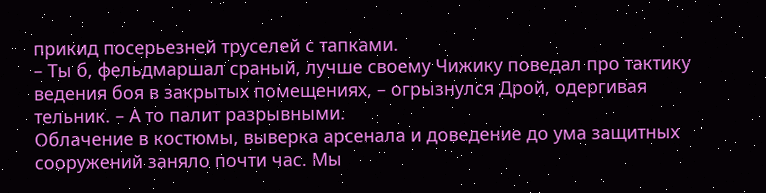прикид посерьезней труселей с тапками.
– Ты б, фельдмаршал сраный, лучше своему Чижику поведал про тактику ведения боя в закрытых помещениях, – огрызнулся Дрой, одергивая тельник. – А то палит разрывными.
Облачение в костюмы, выверка арсенала и доведение до ума защитных сооружений заняло почти час. Мы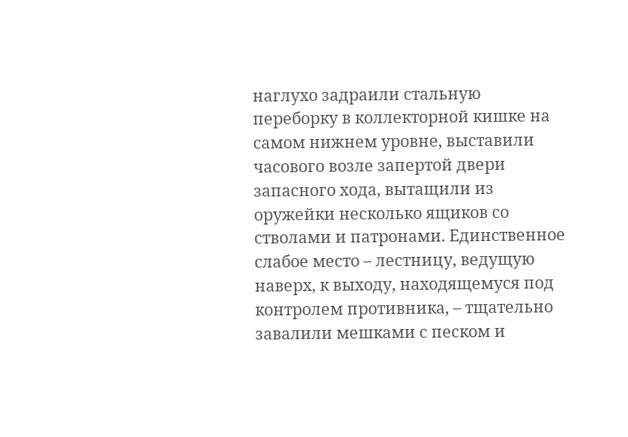наглухо задраили стальную переборку в коллекторной кишке на самом нижнем уровне, выставили часового возле запертой двери запасного хода, вытащили из оружейки несколько ящиков со стволами и патронами. Единственное слабое место – лестницу, ведущую наверх, к выходу, находящемуся под контролем противника, – тщательно завалили мешками с песком и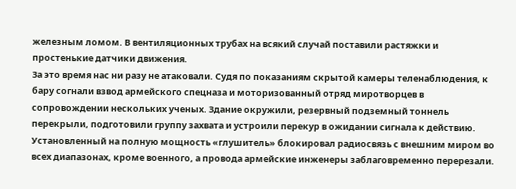железным ломом. В вентиляционных трубах на всякий случай поставили растяжки и простенькие датчики движения.
За это время нас ни разу не атаковали. Судя по показаниям скрытой камеры теленаблюдения, к бару согнали взвод армейского спецназа и моторизованный отряд миротворцев в сопровождении нескольких ученых. Здание окружили, резервный подземный тоннель перекрыли, подготовили группу захвата и устроили перекур в ожидании сигнала к действию. Установленный на полную мощность «глушитель» блокировал радиосвязь с внешним миром во всех диапазонах, кроме военного, а провода армейские инженеры заблаговременно перерезали.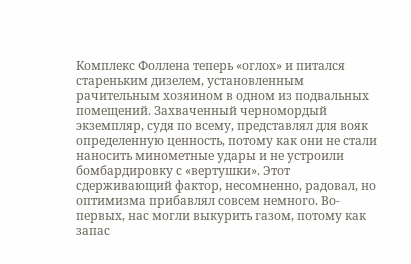Комплекс Фоллена теперь «оглох» и питался стареньким дизелем, установленным рачительным хозяином в одном из подвальных помещений. Захваченный черномордый экземпляр, судя по всему, представлял для вояк определенную ценность, потому как они не стали наносить минометные удары и не устроили бомбардировку с «вертушки». Этот сдерживающий фактор, несомненно, радовал, но оптимизма прибавлял совсем немного. Во-первых, нас могли выкурить газом, потому как запас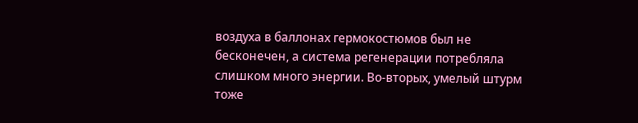воздуха в баллонах гермокостюмов был не бесконечен, а система регенерации потребляла слишком много энергии. Во-вторых, умелый штурм тоже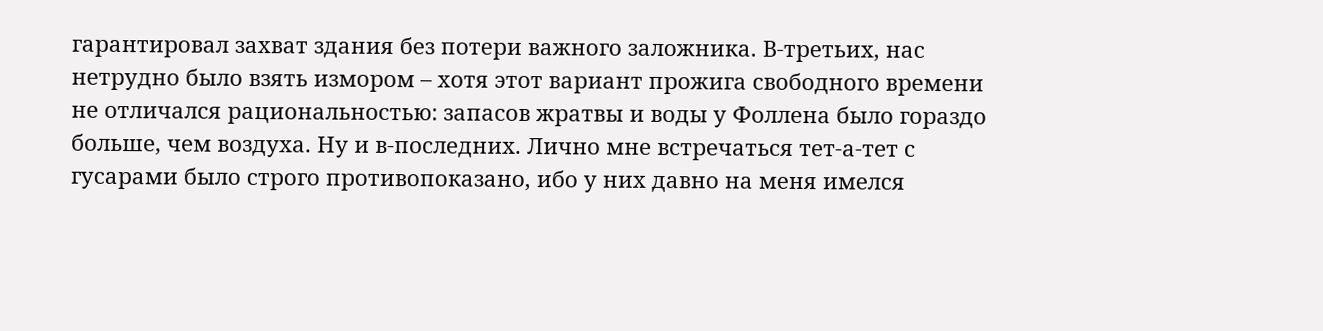гарантировал захват здания без потери важного заложника. В-третьих, нас нетрудно было взять измором – хотя этот вариант прожига свободного времени не отличался рациональностью: запасов жратвы и воды у Фоллена было гораздо больше, чем воздуха. Ну и в-последних. Лично мне встречаться тет-а-тет с гусарами было строго противопоказано, ибо у них давно на меня имелся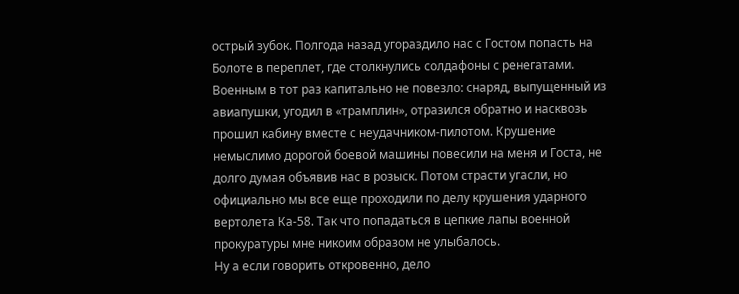острый зубок. Полгода назад угораздило нас с Гостом попасть на Болоте в переплет, где столкнулись солдафоны с ренегатами. Военным в тот раз капитально не повезло: снаряд, выпущенный из авиапушки, угодил в «трамплин», отразился обратно и насквозь прошил кабину вместе с неудачником-пилотом. Крушение немыслимо дорогой боевой машины повесили на меня и Госта, не долго думая объявив нас в розыск. Потом страсти угасли, но официально мы все еще проходили по делу крушения ударного вертолета Ка-58. Так что попадаться в цепкие лапы военной прокуратуры мне никоим образом не улыбалось.
Ну а если говорить откровенно, дело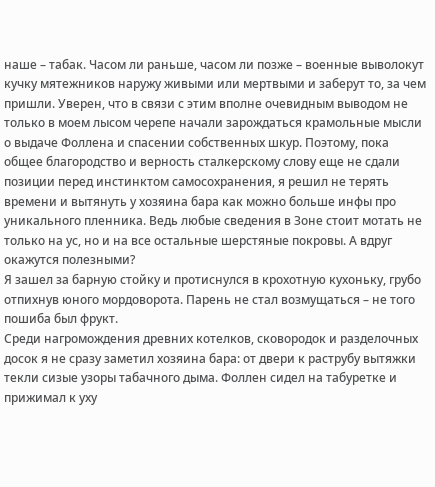наше – табак. Часом ли раньше, часом ли позже – военные выволокут кучку мятежников наружу живыми или мертвыми и заберут то, за чем пришли. Уверен, что в связи с этим вполне очевидным выводом не только в моем лысом черепе начали зарождаться крамольные мысли о выдаче Фоллена и спасении собственных шкур. Поэтому, пока общее благородство и верность сталкерскому слову еще не сдали позиции перед инстинктом самосохранения, я решил не терять времени и вытянуть у хозяина бара как можно больше инфы про уникального пленника. Ведь любые сведения в Зоне стоит мотать не только на ус, но и на все остальные шерстяные покровы. А вдруг окажутся полезными?
Я зашел за барную стойку и протиснулся в крохотную кухоньку, грубо отпихнув юного мордоворота. Парень не стал возмущаться – не того пошиба был фрукт.
Среди нагромождения древних котелков, сковородок и разделочных досок я не сразу заметил хозяина бара: от двери к раструбу вытяжки текли сизые узоры табачного дыма. Фоллен сидел на табуретке и прижимал к уху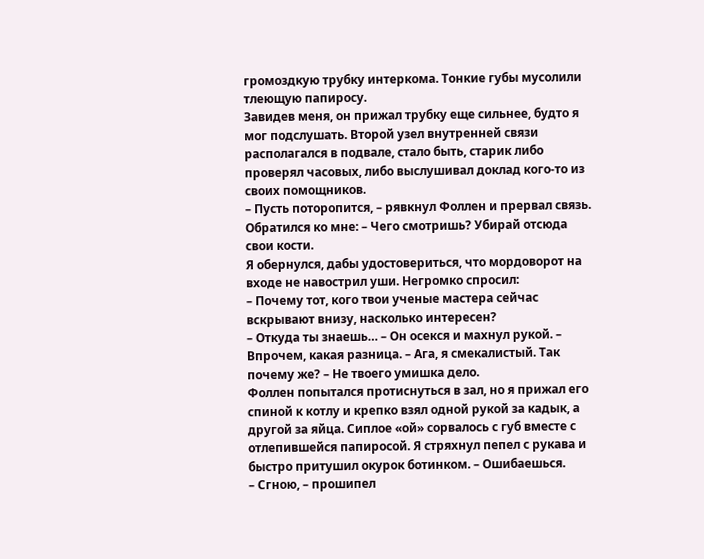громоздкую трубку интеркома. Тонкие губы мусолили тлеющую папиросу.
Завидев меня, он прижал трубку еще сильнее, будто я мог подслушать. Второй узел внутренней связи располагался в подвале, стало быть, старик либо проверял часовых, либо выслушивал доклад кого-то из своих помощников.
– Пусть поторопится, – рявкнул Фоллен и прервал связь. Обратился ко мне: – Чего смотришь? Убирай отсюда свои кости.
Я обернулся, дабы удостовериться, что мордоворот на входе не навострил уши. Негромко спросил:
– Почему тот, кого твои ученые мастера сейчас вскрывают внизу, насколько интересен?
– Откуда ты знаешь… – Он осекся и махнул рукой. – Впрочем, какая разница. – Ага, я смекалистый. Так почему же? – Не твоего умишка дело.
Фоллен попытался протиснуться в зал, но я прижал его спиной к котлу и крепко взял одной рукой за кадык, а другой за яйца. Сиплое «ой» сорвалось с губ вместе с отлепившейся папиросой. Я стряхнул пепел с рукава и быстро притушил окурок ботинком. – Ошибаешься.
– Сгною, – прошипел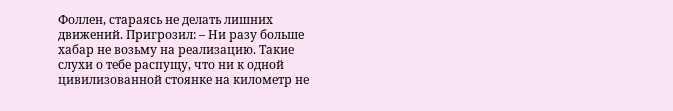Фоллен, стараясь не делать лишних движений. Пригрозил: – Ни разу больше хабар не возьму на реализацию. Такие слухи о тебе распущу, что ни к одной цивилизованной стоянке на километр не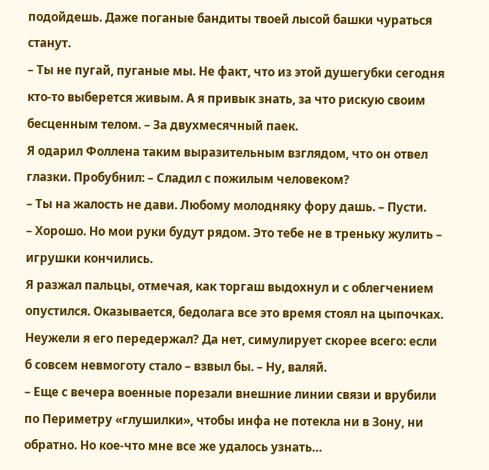подойдешь. Даже поганые бандиты твоей лысой башки чураться станут.
– Ты не пугай, пуганые мы. Не факт, что из этой душегубки сегодня кто-то выберется живым. А я привык знать, за что рискую своим бесценным телом. – За двухмесячный паек.
Я одарил Фоллена таким выразительным взглядом, что он отвел глазки. Пробубнил: – Сладил с пожилым человеком?
– Ты на жалость не дави. Любому молодняку фору дашь. – Пусти.
– Хорошо. Но мои руки будут рядом. Это тебе не в треньку жулить – игрушки кончились.
Я разжал пальцы, отмечая, как торгаш выдохнул и с облегчением опустился. Оказывается, бедолага все это время стоял на цыпочках. Неужели я его передержал? Да нет, симулирует скорее всего: если б совсем невмоготу стало – взвыл бы. – Ну, валяй.
– Еще с вечера военные порезали внешние линии связи и врубили по Периметру «глушилки», чтобы инфа не потекла ни в Зону, ни обратно. Но кое-что мне все же удалось узнать…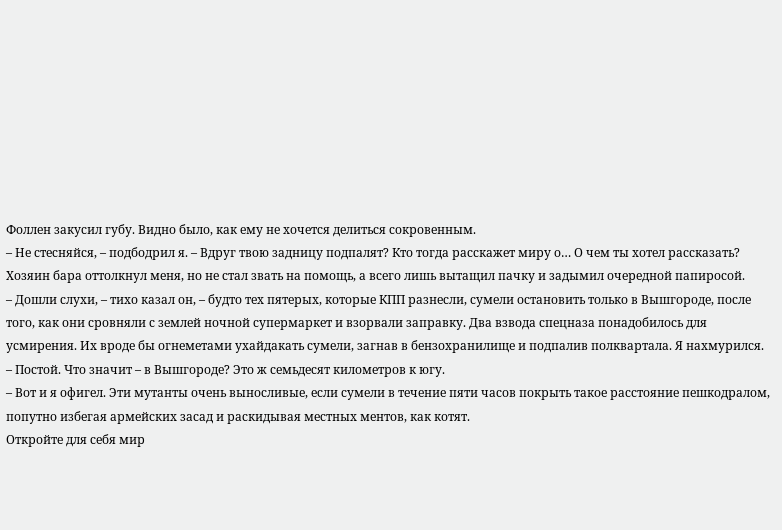Фоллен закусил губу. Видно было, как ему не хочется делиться сокровенным.
– Не стесняйся, – подбодрил я. – Вдруг твою задницу подпалят? Кто тогда расскажет миру о… О чем ты хотел рассказать?
Хозяин бара оттолкнул меня, но не стал звать на помощь, а всего лишь вытащил пачку и задымил очередной папиросой.
– Дошли слухи, – тихо казал он, – будто тех пятерых, которые КПП разнесли, сумели остановить только в Вышгороде, после того, как они сровняли с землей ночной супермаркет и взорвали заправку. Два взвода спецназа понадобилось для усмирения. Их вроде бы огнеметами ухайдакать сумели, загнав в бензохранилище и подпалив полквартала. Я нахмурился.
– Постой. Что значит – в Вышгороде? Это ж семьдесят километров к югу.
– Вот и я офигел. Эти мутанты очень выносливые, если сумели в течение пяти часов покрыть такое расстояние пешкодралом, попутно избегая армейских засад и раскидывая местных ментов, как котят.
Откройте для себя мир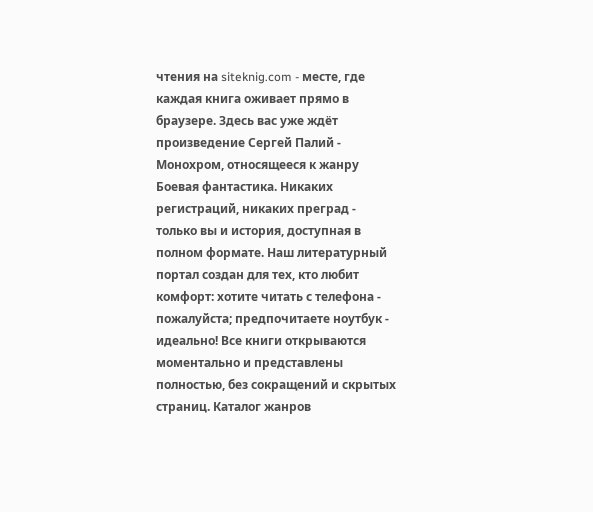чтения на siteknig.com - месте, где каждая книга оживает прямо в браузере. Здесь вас уже ждёт произведение Сергей Палий - Монохром, относящееся к жанру Боевая фантастика. Никаких регистраций, никаких преград - только вы и история, доступная в полном формате. Наш литературный портал создан для тех, кто любит комфорт: хотите читать с телефона - пожалуйста; предпочитаете ноутбук - идеально! Все книги открываются моментально и представлены полностью, без сокращений и скрытых страниц. Каталог жанров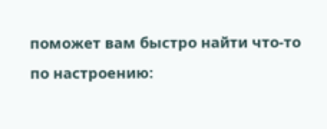поможет вам быстро найти что-то по настроению: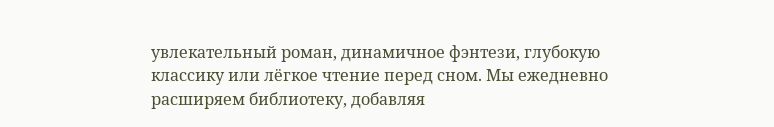увлекательный роман, динамичное фэнтези, глубокую классику или лёгкое чтение перед сном. Мы ежедневно расширяем библиотеку, добавляя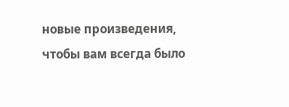новые произведения, чтобы вам всегда было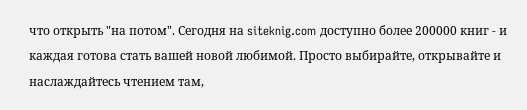что открыть "на потом". Сегодня на siteknig.com доступно более 200000 книг - и каждая готова стать вашей новой любимой. Просто выбирайте, открывайте и наслаждайтесь чтением там,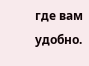где вам удобно.